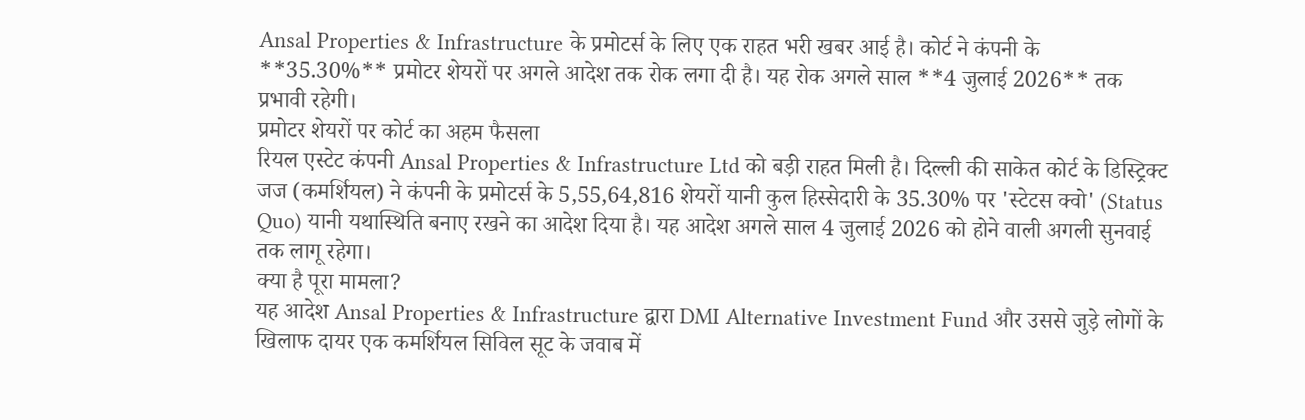Ansal Properties & Infrastructure के प्रमोटर्स के लिए एक राहत भरी खबर आई है। कोर्ट ने कंपनी के **35.30%** प्रमोटर शेयरों पर अगले आदेश तक रोक लगा दी है। यह रोक अगले साल **4 जुलाई 2026** तक प्रभावी रहेगी।
प्रमोटर शेयरों पर कोर्ट का अहम फैसला
रियल एस्टेट कंपनी Ansal Properties & Infrastructure Ltd को बड़ी राहत मिली है। दिल्ली की साकेत कोर्ट के डिस्ट्रिक्ट जज (कमर्शियल) ने कंपनी के प्रमोटर्स के 5,55,64,816 शेयरों यानी कुल हिस्सेदारी के 35.30% पर 'स्टेटस क्वो' (Status Quo) यानी यथास्थिति बनाए रखने का आदेश दिया है। यह आदेश अगले साल 4 जुलाई 2026 को होने वाली अगली सुनवाई तक लागू रहेगा।
क्या है पूरा मामला?
यह आदेश Ansal Properties & Infrastructure द्वारा DMI Alternative Investment Fund और उससे जुड़े लोगों के खिलाफ दायर एक कमर्शियल सिविल सूट के जवाब में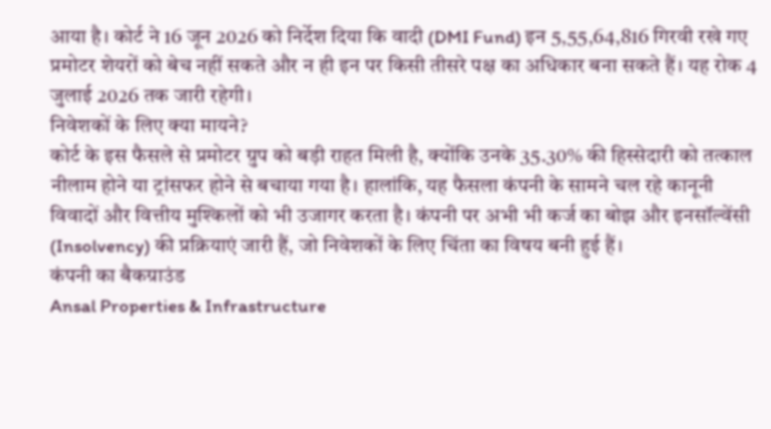आया है। कोर्ट ने 16 जून 2026 को निर्देश दिया कि वादी (DMI Fund) इन 5,55,64,816 गिरवी रखे गए प्रमोटर शेयरों को बेच नहीं सकते और न ही इन पर किसी तीसरे पक्ष का अधिकार बना सकते हैं। यह रोक 4 जुलाई 2026 तक जारी रहेगी।
निवेशकों के लिए क्या मायने?
कोर्ट के इस फैसले से प्रमोटर ग्रुप को बड़ी राहत मिली है, क्योंकि उनके 35.30% की हिस्सेदारी को तत्काल नीलाम होने या ट्रांसफर होने से बचाया गया है। हालांकि, यह फैसला कंपनी के सामने चल रहे कानूनी विवादों और वित्तीय मुश्किलों को भी उजागर करता है। कंपनी पर अभी भी कर्ज का बोझ और इनसॉल्वेंसी (Insolvency) की प्रक्रियाएं जारी हैं, जो निवेशकों के लिए चिंता का विषय बनी हुई हैं।
कंपनी का बैकग्राउंड
Ansal Properties & Infrastructure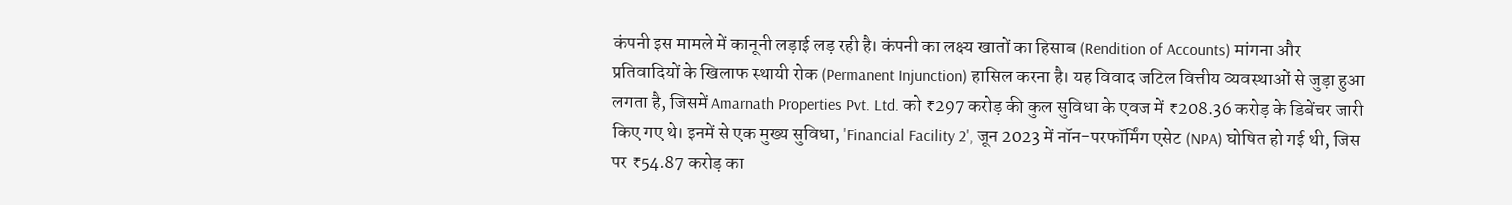कंपनी इस मामले में कानूनी लड़ाई लड़ रही है। कंपनी का लक्ष्य खातों का हिसाब (Rendition of Accounts) मांगना और प्रतिवादियों के खिलाफ स्थायी रोक (Permanent Injunction) हासिल करना है। यह विवाद जटिल वित्तीय व्यवस्थाओं से जुड़ा हुआ लगता है, जिसमें Amarnath Properties Pvt. Ltd. को ₹297 करोड़ की कुल सुविधा के एवज में ₹208.36 करोड़ के डिबेंचर जारी किए गए थे। इनमें से एक मुख्य सुविधा, 'Financial Facility 2', जून 2023 में नॉन-परफॉर्मिंग एसेट (NPA) घोषित हो गई थी, जिस पर ₹54.87 करोड़ का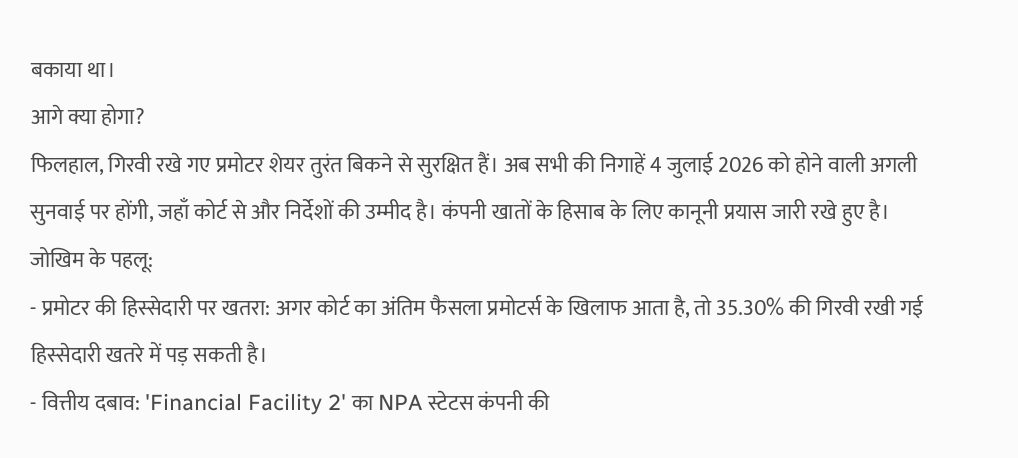बकाया था।
आगे क्या होगा?
फिलहाल, गिरवी रखे गए प्रमोटर शेयर तुरंत बिकने से सुरक्षित हैं। अब सभी की निगाहें 4 जुलाई 2026 को होने वाली अगली सुनवाई पर होंगी, जहाँ कोर्ट से और निर्देशों की उम्मीद है। कंपनी खातों के हिसाब के लिए कानूनी प्रयास जारी रखे हुए है।
जोखिम के पहलू:
- प्रमोटर की हिस्सेदारी पर खतरा: अगर कोर्ट का अंतिम फैसला प्रमोटर्स के खिलाफ आता है, तो 35.30% की गिरवी रखी गई हिस्सेदारी खतरे में पड़ सकती है।
- वित्तीय दबाव: 'Financial Facility 2' का NPA स्टेटस कंपनी की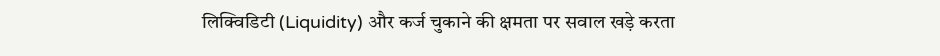लिक्विडिटी (Liquidity) और कर्ज चुकाने की क्षमता पर सवाल खड़े करता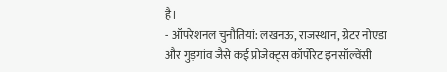है।
- ऑपरेशनल चुनौतियां: लखनऊ, राजस्थान, ग्रेटर नोएडा और गुड़गांव जैसे कई प्रोजेक्ट्स कॉर्पोरेट इनसॉल्वेंसी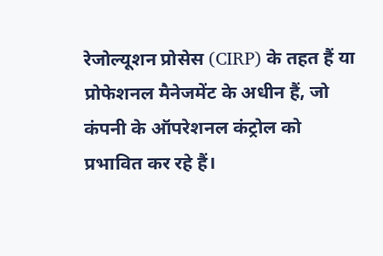रेजोल्यूशन प्रोसेस (CIRP) के तहत हैं या प्रोफेशनल मैनेजमेंट के अधीन हैं, जो कंपनी के ऑपरेशनल कंट्रोल को प्रभावित कर रहे हैं।